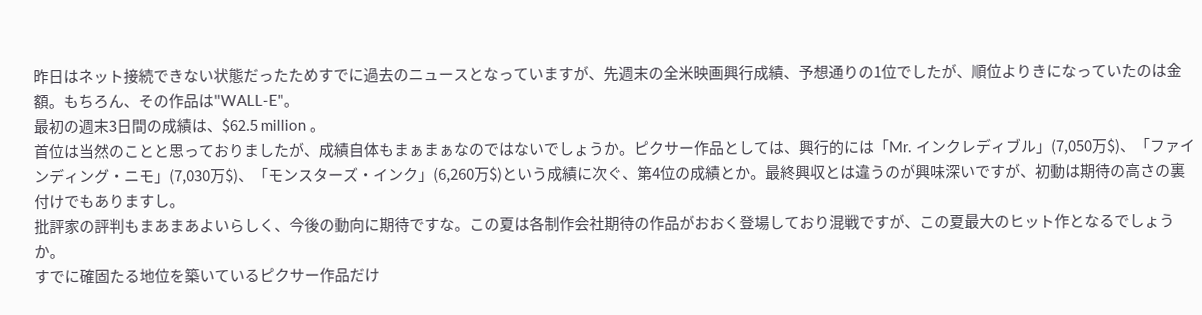昨日はネット接続できない状態だったためすでに過去のニュースとなっていますが、先週末の全米映画興行成績、予想通りの1位でしたが、順位よりきになっていたのは金額。もちろん、その作品は"WALL-E"。
最初の週末3日間の成績は、$62.5 million 。
首位は当然のことと思っておりましたが、成績自体もまぁまぁなのではないでしょうか。ピクサー作品としては、興行的には「Mr. インクレディブル」(7,050万$)、「ファインディング・ニモ」(7,030万$)、「モンスターズ・インク」(6,260万$)という成績に次ぐ、第4位の成績とか。最終興収とは違うのが興味深いですが、初動は期待の高さの裏付けでもありますし。
批評家の評判もまあまあよいらしく、今後の動向に期待ですな。この夏は各制作会社期待の作品がおおく登場しており混戦ですが、この夏最大のヒット作となるでしょうか。
すでに確固たる地位を築いているピクサー作品だけ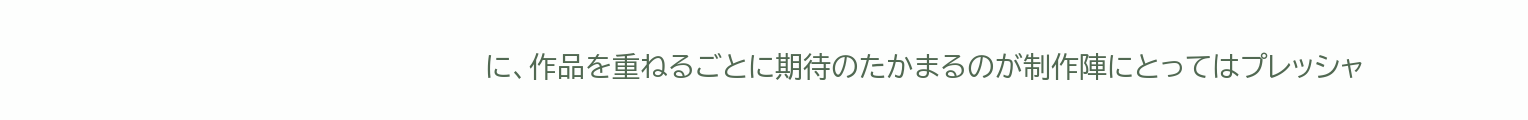に、作品を重ねるごとに期待のたかまるのが制作陣にとってはプレッシャ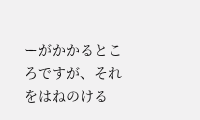ーがかかるところですが、それをはねのける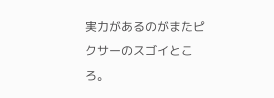実力があるのがまたピクサーのスゴイところ。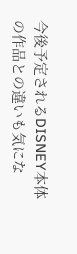今後予定されるDISNEY本体の作品との違いも気にな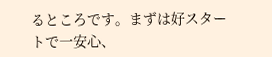るところです。まずは好スタートで一安心、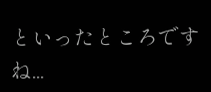といったところですね...